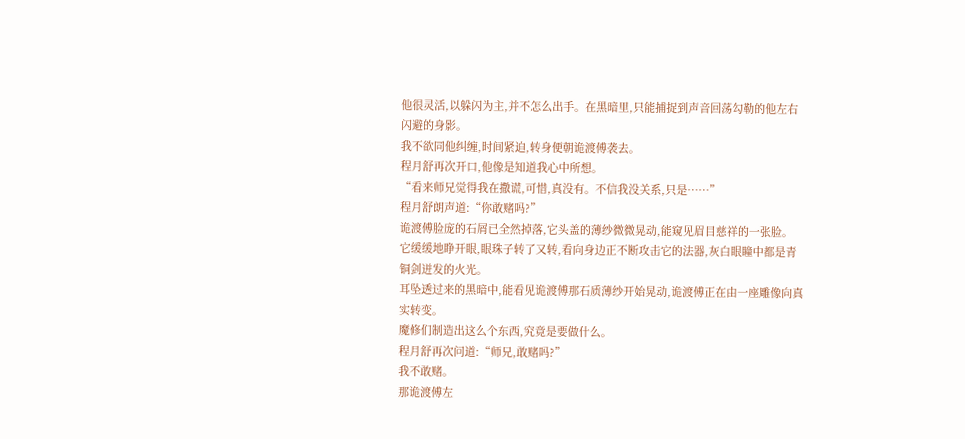他很灵活,以躲闪为主,并不怎么出手。在黑暗里,只能捕捉到声音回荡勾勒的他左右闪避的身影。
我不欲同他纠缠,时间紧迫,转身便朝诡渡傅袭去。
程月舒再次开口,他像是知道我心中所想。
“看来师兄觉得我在撒谎,可惜,真没有。不信我没关系,只是……”
程月舒朗声道:“你敢赌吗?”
诡渡傅脸庞的石屑已全然掉落,它头盖的薄纱微微晃动,能窥见眉目慈祥的一张脸。
它缓缓地睁开眼,眼珠子转了又转,看向身边正不断攻击它的法器,灰白眼瞳中都是青铜剑迸发的火光。
耳坠透过来的黑暗中,能看见诡渡傅那石质薄纱开始晃动,诡渡傅正在由一座雕像向真实转变。
魔修们制造出这么个东西,究竟是要做什么。
程月舒再次问道:“师兄,敢赌吗?”
我不敢赌。
那诡渡傅左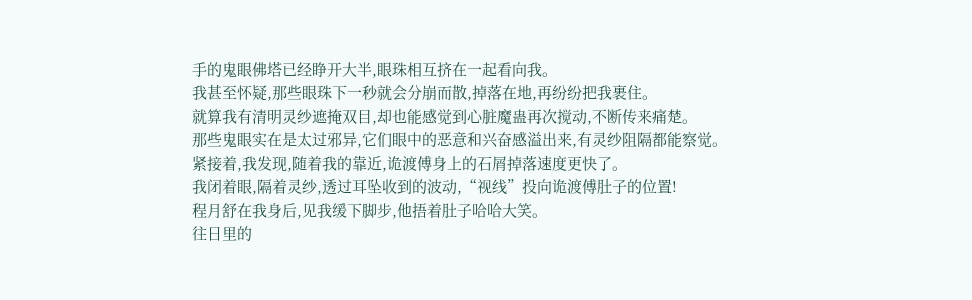手的鬼眼佛塔已经睁开大半,眼珠相互挤在一起看向我。
我甚至怀疑,那些眼珠下一秒就会分崩而散,掉落在地,再纷纷把我裹住。
就算我有清明灵纱遮掩双目,却也能感觉到心脏魔蛊再次搅动,不断传来痛楚。
那些鬼眼实在是太过邪异,它们眼中的恶意和兴奋感溢出来,有灵纱阻隔都能察觉。
紧接着,我发现,随着我的靠近,诡渡傅身上的石屑掉落速度更快了。
我闭着眼,隔着灵纱,透过耳坠收到的波动,“视线”投向诡渡傅肚子的位置!
程月舒在我身后,见我缓下脚步,他捂着肚子哈哈大笑。
往日里的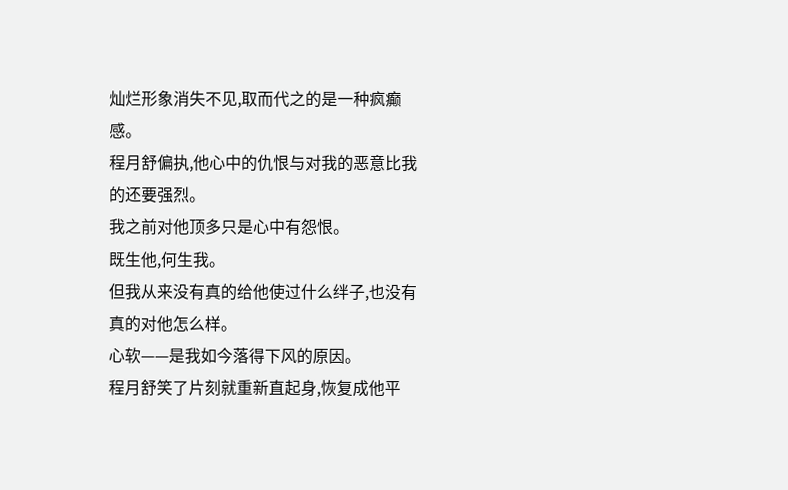灿烂形象消失不见,取而代之的是一种疯癫感。
程月舒偏执,他心中的仇恨与对我的恶意比我的还要强烈。
我之前对他顶多只是心中有怨恨。
既生他,何生我。
但我从来没有真的给他使过什么绊子,也没有真的对他怎么样。
心软——是我如今落得下风的原因。
程月舒笑了片刻就重新直起身,恢复成他平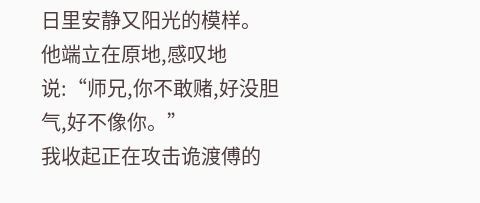日里安静又阳光的模样。
他端立在原地,感叹地说:“师兄,你不敢赌,好没胆气,好不像你。”
我收起正在攻击诡渡傅的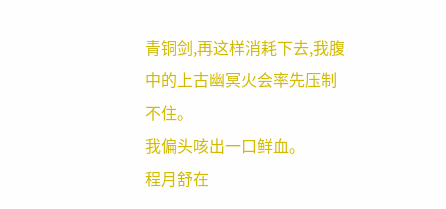青铜剑,再这样消耗下去,我腹中的上古幽冥火会率先压制不住。
我偏头咳出一口鲜血。
程月舒在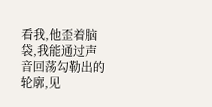看我,他歪着脑袋,我能通过声音回荡勾勒出的轮廓,见